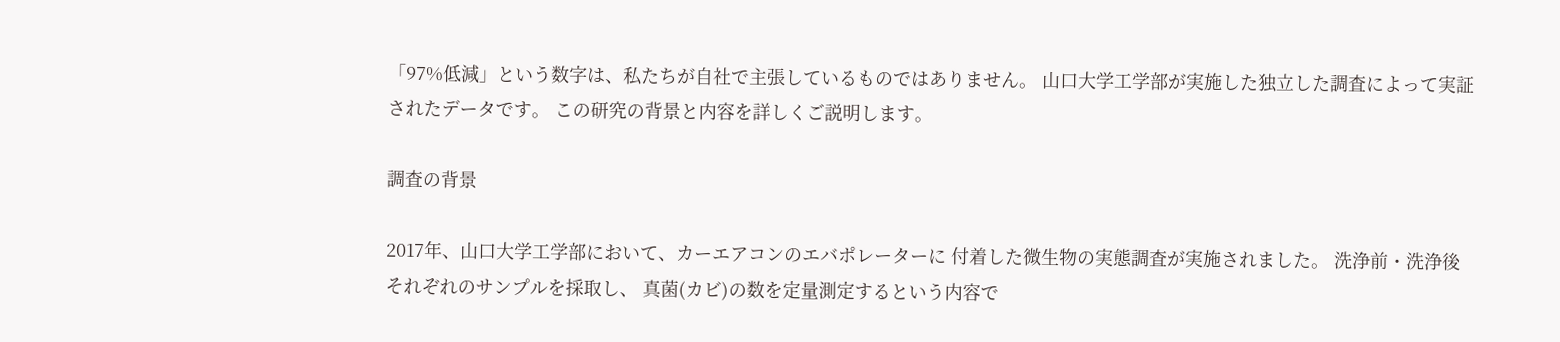「97%低減」という数字は、私たちが自社で主張しているものではありません。 山口大学工学部が実施した独立した調査によって実証されたデータです。 この研究の背景と内容を詳しくご説明します。

調査の背景

2017年、山口大学工学部において、カーエアコンのエバポレーターに 付着した微生物の実態調査が実施されました。 洗浄前・洗浄後それぞれのサンプルを採取し、 真菌(カビ)の数を定量測定するという内容で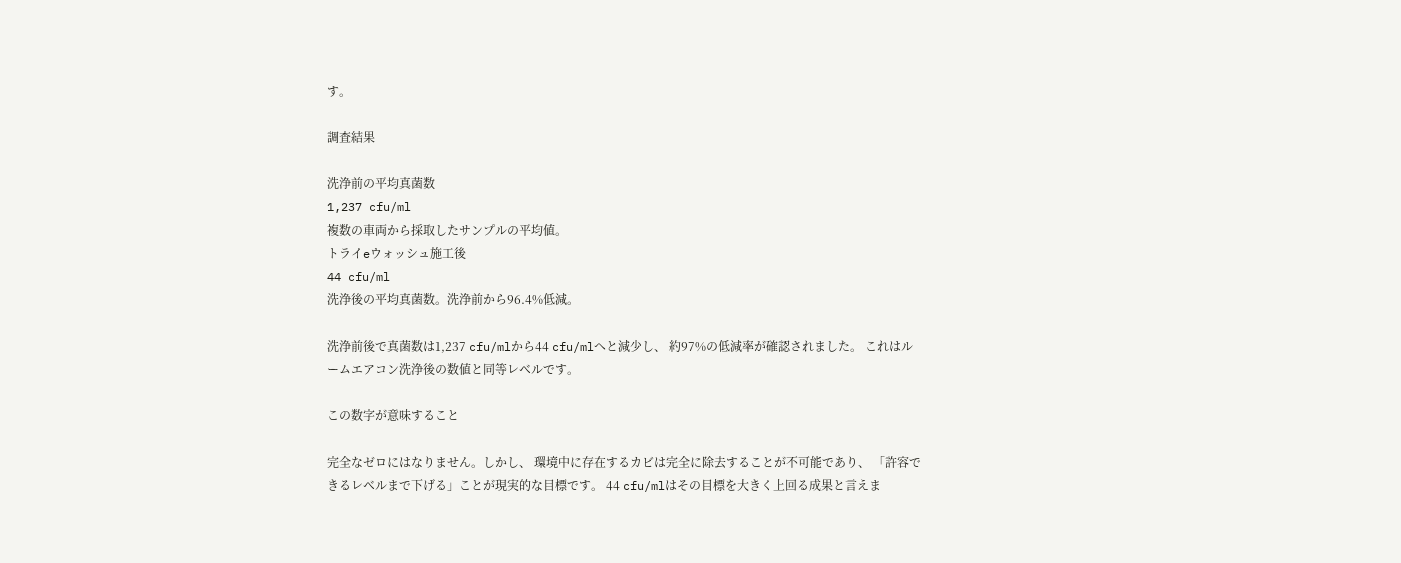す。

調査結果

洗浄前の平均真菌数
1,237 cfu/ml
複数の車両から採取したサンプルの平均値。
トライeウォッシュ施工後
44 cfu/ml
洗浄後の平均真菌数。洗浄前から96.4%低減。

洗浄前後で真菌数は1,237 cfu/mlから44 cfu/mlへと減少し、 約97%の低減率が確認されました。 これはルームエアコン洗浄後の数値と同等レベルです。

この数字が意味すること

完全なゼロにはなりません。しかし、 環境中に存在するカビは完全に除去することが不可能であり、 「許容できるレベルまで下げる」ことが現実的な目標です。 44 cfu/mlはその目標を大きく上回る成果と言えま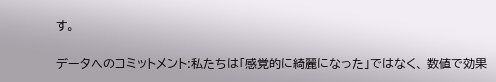す。

データへのコミットメント:私たちは「感覚的に綺麗になった」ではなく、 数値で効果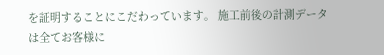を証明することにこだわっています。 施工前後の計測データは全てお客様に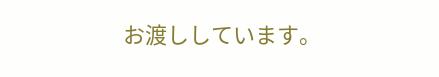お渡ししています。